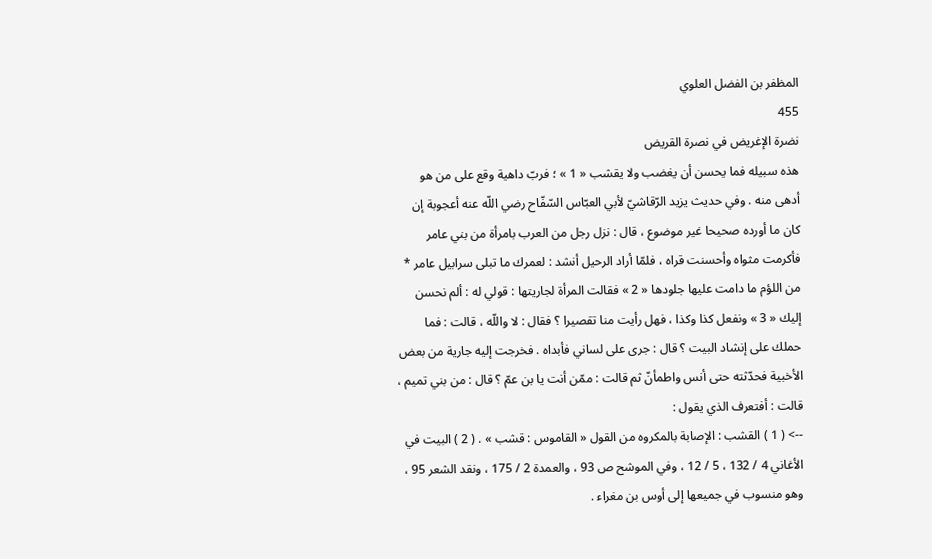المظفر بن الفضل العلوي
455
نضرة الإغريض في نصرة القريض
هذه سبيله فما يحسن أن يغضب ولا يقشب « 1 » ؛ فربّ داهية وقع على من هو أدهى منه . وفي حديث يزيد الرّقاشيّ لأبي العبّاس السّفّاح رضي اللّه عنه أعجوبة إن كان ما أورده صحيحا غير موضوع ، قال : نزل رجل من العرب بامرأة من بني عامر فأكرمت مثواه وأحسنت قراه ، فلمّا أراد الرحيل أنشد : لعمرك ما تبلى سرابيل عامر * من اللؤم ما دامت عليها جلودها « 2 » فقالت المرأة لجاريتها : قولي له : ألم نحسن إليك « 3 » ونفعل كذا وكذا ، فهل رأيت منا تقصيرا ؟ فقال : لا واللّه ، قالت : فما حملك على إنشاد البيت ؟ قال : جرى على لساني فأبداه . فخرجت إليه جارية من بعض الأخبية فحدّثته حتى أنس واطمأنّ ثم قالت : ممّن أنت يا بن عمّ ؟ قال : من بني تميم ، قالت : أفتعرف الذي يقول :
--> ( 1 ) القشب : الإصابة بالمكروه من القول « القاموس : قشب » . ( 2 ) البيت في الأغاني 4 / 132 ، 5 / 12 ، وفي الموشح ص 93 ، والعمدة 2 / 175 ، ونقد الشعر 95 ، وهو منسوب في جميعها إلى أوس بن مغراء .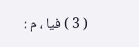( 3 ) فيا ، م :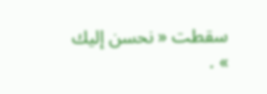سقطت « نحسن إليك » .